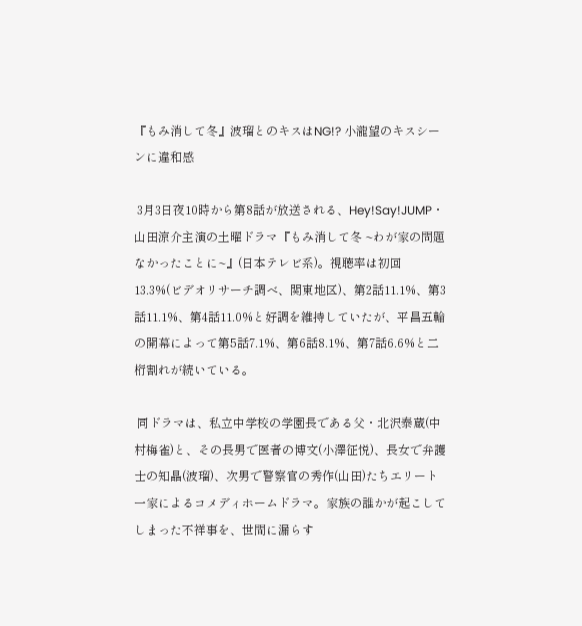『もみ消して冬』波瑠とのキスはNG!? 小瀧望のキスシーンに違和感

 3月3日夜10時から第8話が放送される、Hey!Say!JUMP・山田涼介主演の土曜ドラマ『もみ消して冬 ~わが家の問題なかったことに~』(日本テレビ系)。視聴率は初回13.3%(ビデオリサーチ調べ、関東地区)、第2話11.1%、第3話11.1%、第4話11.0%と好調を維持していたが、平昌五輪の開幕によって第5話7.1%、第6話8.1%、第7話6.6%と二桁割れが続いている。

 同ドラマは、私立中学校の学園長である父・北沢泰蔵(中村梅雀)と、その長男で医者の博文(小澤征悦)、長女で弁護士の知晶(波瑠)、次男で警察官の秀作(山田)たちエリート一家によるコメディホームドラマ。家族の誰かが起こしてしまった不祥事を、世間に漏らす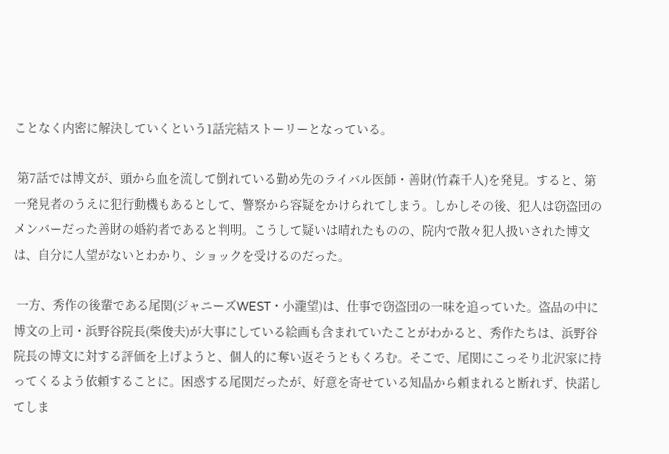ことなく内密に解決していくという1話完結ストーリーとなっている。

 第7話では博文が、頭から血を流して倒れている勤め先のライバル医師・善財(竹森千人)を発見。すると、第一発見者のうえに犯行動機もあるとして、警察から容疑をかけられてしまう。しかしその後、犯人は窃盗団のメンバーだった善財の婚約者であると判明。こうして疑いは晴れたものの、院内で散々犯人扱いされた博文は、自分に人望がないとわかり、ショックを受けるのだった。

 一方、秀作の後輩である尾関(ジャニーズWEST・小瀧望)は、仕事で窃盗団の一味を追っていた。盗品の中に博文の上司・浜野谷院長(柴俊夫)が大事にしている絵画も含まれていたことがわかると、秀作たちは、浜野谷院長の博文に対する評価を上げようと、個人的に奪い返そうともくろむ。そこで、尾関にこっそり北沢家に持ってくるよう依頼することに。困惑する尾関だったが、好意を寄せている知晶から頼まれると断れず、快諾してしま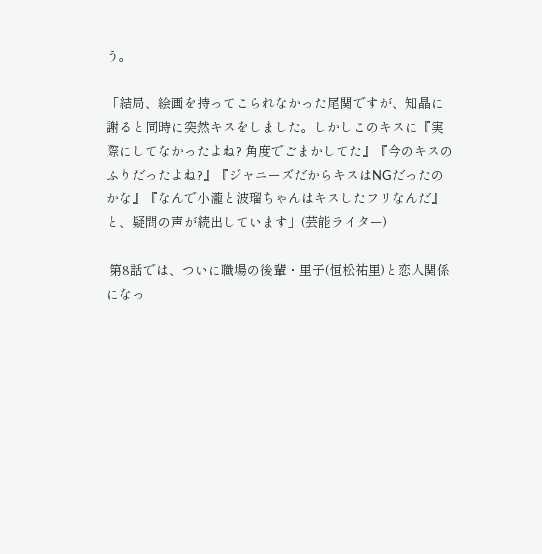う。

「結局、絵画を持ってこられなかった尾関ですが、知晶に謝ると同時に突然キスをしました。しかしこのキスに『実際にしてなかったよね? 角度でごまかしてた』『今のキスのふりだったよね?』『ジャニーズだからキスはNGだったのかな』『なんで小瀧と波瑠ちゃんはキスしたフリなんだ』と、疑問の声が続出しています」(芸能ライター)

 第8話では、ついに職場の後輩・里子(恒松祐里)と恋人関係になっ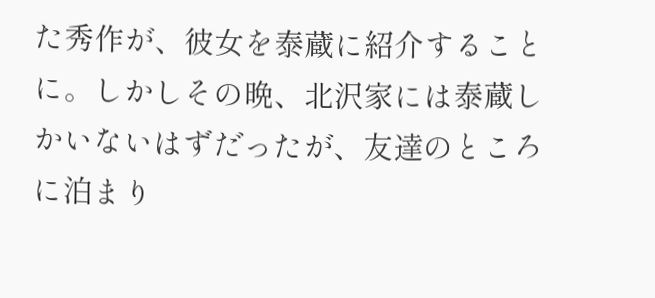た秀作が、彼女を泰蔵に紹介することに。しかしその晩、北沢家には泰蔵しかいないはずだったが、友達のところに泊まり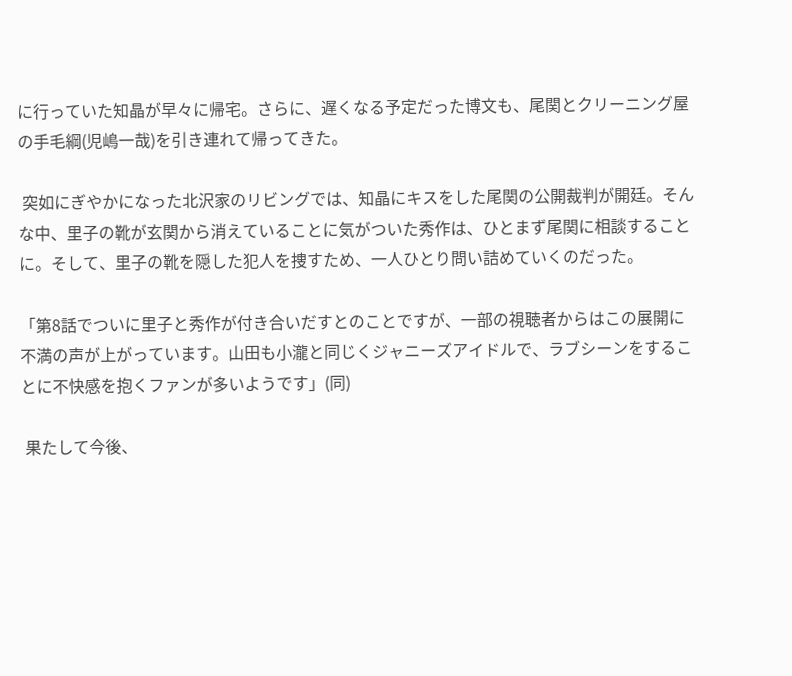に行っていた知晶が早々に帰宅。さらに、遅くなる予定だった博文も、尾関とクリーニング屋の手毛綱(児嶋一哉)を引き連れて帰ってきた。

 突如にぎやかになった北沢家のリビングでは、知晶にキスをした尾関の公開裁判が開廷。そんな中、里子の靴が玄関から消えていることに気がついた秀作は、ひとまず尾関に相談することに。そして、里子の靴を隠した犯人を捜すため、一人ひとり問い詰めていくのだった。

「第8話でついに里子と秀作が付き合いだすとのことですが、一部の視聴者からはこの展開に不満の声が上がっています。山田も小瀧と同じくジャニーズアイドルで、ラブシーンをすることに不快感を抱くファンが多いようです」(同)

 果たして今後、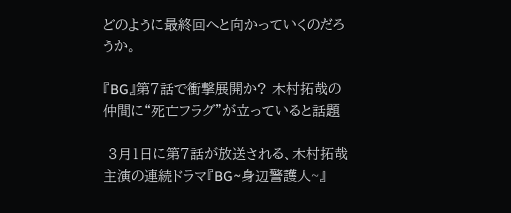どのように最終回へと向かっていくのだろうか。

『BG』第7話で衝撃展開か? 木村拓哉の仲間に“死亡フラグ”が立っていると話題

 3月1日に第7話が放送される、木村拓哉主演の連続ドラマ『BG~身辺警護人~』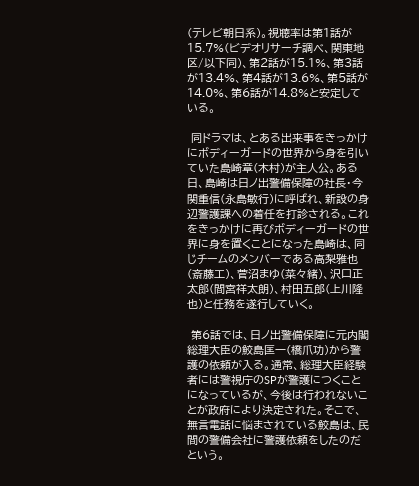(テレビ朝日系)。視聴率は第1話が15.7%(ビデオリサーチ調べ、関東地区/以下同)、第2話が15.1%、第3話が13.4%、第4話が13.6%、第5話が14.0%、第6話が14.8%と安定している。

 同ドラマは、とある出来事をきっかけにボディーガードの世界から身を引いていた島崎章(木村)が主人公。ある日、島崎は日ノ出警備保障の社長・今関重信(永島敏行)に呼ばれ、新設の身辺警護課への着任を打診される。これをきっかけに再びボディーガードの世界に身を置くことになった島崎は、同じチームのメンバーである高梨雅也(斎藤工)、菅沼まゆ(菜々緒)、沢口正太郎(間宮祥太朗)、村田五郎(上川隆也)と任務を遂行していく。

 第6話では、日ノ出警備保障に元内閣総理大臣の鮫島匡一(橋爪功)から警護の依頼が入る。通常、総理大臣経験者には警視庁のSPが警護につくことになっているが、今後は行われないことが政府により決定された。そこで、無言電話に悩まされている鮫島は、民間の警備会社に警護依頼をしたのだという。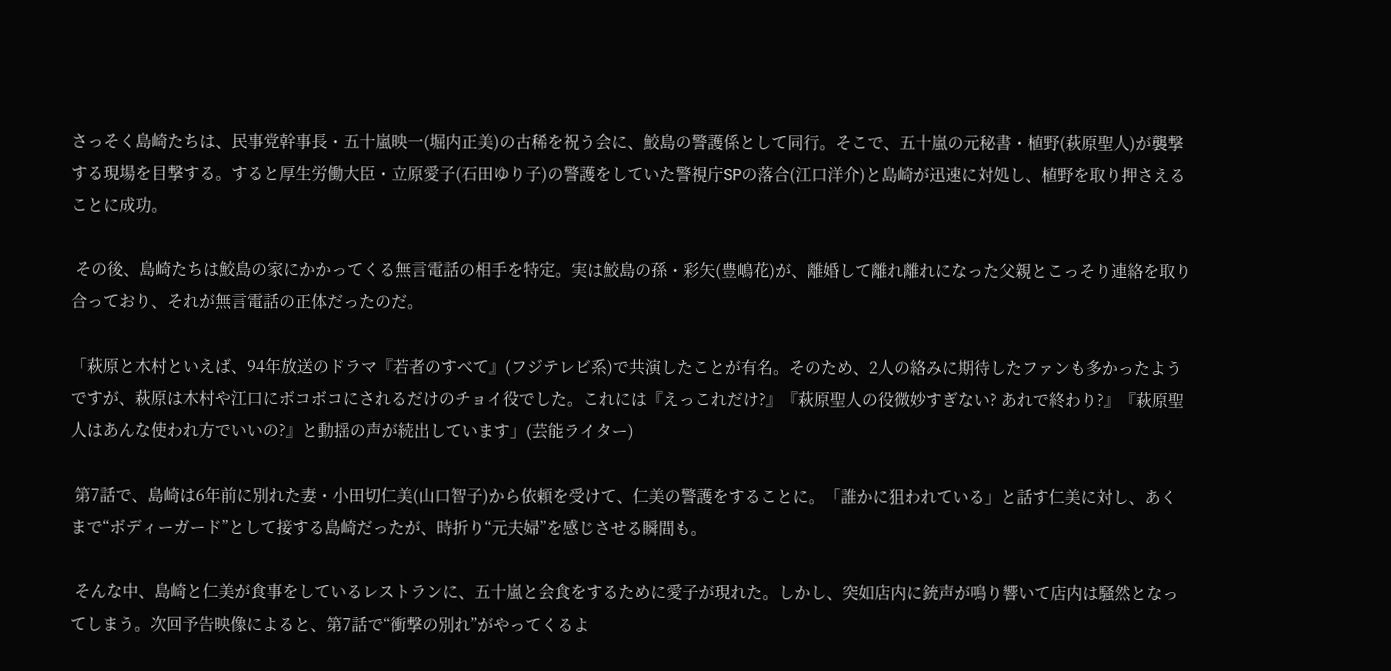さっそく島崎たちは、民事党幹事長・五十嵐映一(堀内正美)の古稀を祝う会に、鮫島の警護係として同行。そこで、五十嵐の元秘書・植野(萩原聖人)が襲撃する現場を目撃する。すると厚生労働大臣・立原愛子(石田ゆり子)の警護をしていた警視庁SPの落合(江口洋介)と島崎が迅速に対処し、植野を取り押さえることに成功。

 その後、島崎たちは鮫島の家にかかってくる無言電話の相手を特定。実は鮫島の孫・彩矢(豊嶋花)が、離婚して離れ離れになった父親とこっそり連絡を取り合っており、それが無言電話の正体だったのだ。

「萩原と木村といえば、94年放送のドラマ『若者のすべて』(フジテレビ系)で共演したことが有名。そのため、2人の絡みに期待したファンも多かったようですが、萩原は木村や江口にボコボコにされるだけのチョイ役でした。これには『えっこれだけ?』『萩原聖人の役微妙すぎない? あれで終わり?』『萩原聖人はあんな使われ方でいいの?』と動揺の声が続出しています」(芸能ライター)

 第7話で、島崎は6年前に別れた妻・小田切仁美(山口智子)から依頼を受けて、仁美の警護をすることに。「誰かに狙われている」と話す仁美に対し、あくまで“ボディーガード”として接する島崎だったが、時折り“元夫婦”を感じさせる瞬間も。

 そんな中、島崎と仁美が食事をしているレストランに、五十嵐と会食をするために愛子が現れた。しかし、突如店内に銃声が鳴り響いて店内は騒然となってしまう。次回予告映像によると、第7話で“衝撃の別れ”がやってくるよ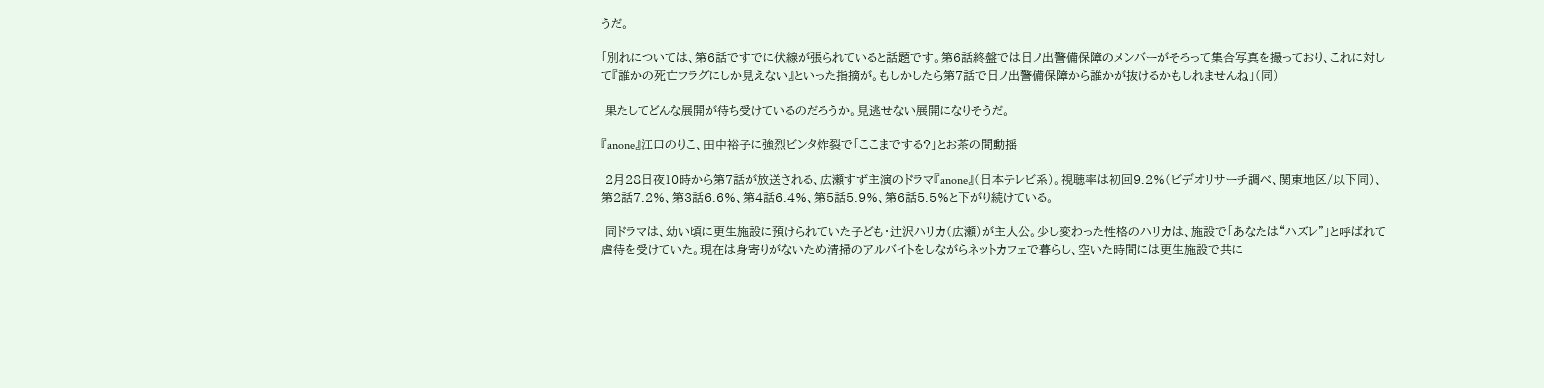うだ。

「別れについては、第6話ですでに伏線が張られていると話題です。第6話終盤では日ノ出警備保障のメンバーがそろって集合写真を撮っており、これに対して『誰かの死亡フラグにしか見えない』といった指摘が。もしかしたら第7話で日ノ出警備保障から誰かが抜けるかもしれませんね」(同)

 果たしてどんな展開が待ち受けているのだろうか。見逃せない展開になりそうだ。

『anone』江口のりこ、田中裕子に強烈ビンタ炸裂で「ここまでする?」とお茶の間動揺

 2月28日夜10時から第7話が放送される、広瀬すず主演のドラマ『anone』(日本テレビ系)。視聴率は初回9.2%(ビデオリサーチ調べ、関東地区/以下同)、第2話7.2%、第3話6.6%、第4話6.4%、第5話5.9%、第6話5.5%と下がり続けている。

 同ドラマは、幼い頃に更生施設に預けられていた子ども・辻沢ハリカ(広瀬)が主人公。少し変わった性格のハリカは、施設で「あなたは“ハズレ”」と呼ばれて虐待を受けていた。現在は身寄りがないため清掃のアルバイトをしながらネットカフェで暮らし、空いた時間には更生施設で共に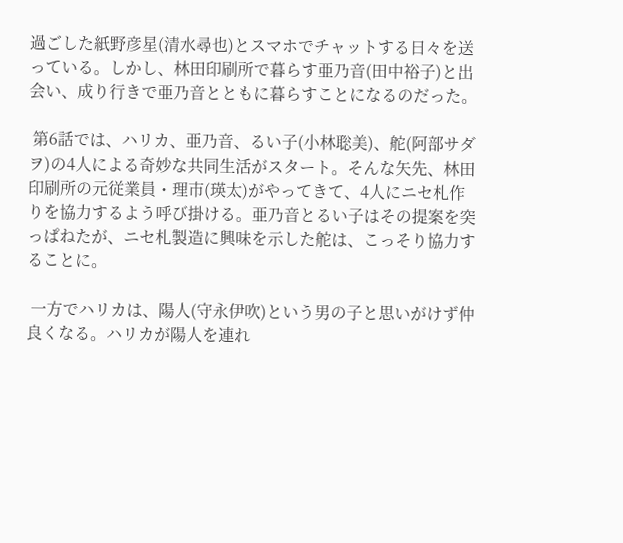過ごした紙野彦星(清水尋也)とスマホでチャットする日々を送っている。しかし、林田印刷所で暮らす亜乃音(田中裕子)と出会い、成り行きで亜乃音とともに暮らすことになるのだった。

 第6話では、ハリカ、亜乃音、るい子(小林聡美)、舵(阿部サダヲ)の4人による奇妙な共同生活がスタート。そんな矢先、林田印刷所の元従業員・理市(瑛太)がやってきて、4人にニセ札作りを協力するよう呼び掛ける。亜乃音とるい子はその提案を突っぱねたが、ニセ札製造に興味を示した舵は、こっそり協力することに。

 一方でハリカは、陽人(守永伊吹)という男の子と思いがけず仲良くなる。ハリカが陽人を連れ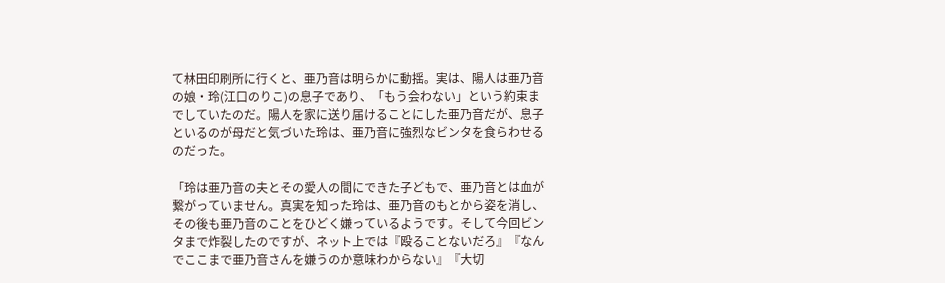て林田印刷所に行くと、亜乃音は明らかに動揺。実は、陽人は亜乃音の娘・玲(江口のりこ)の息子であり、「もう会わない」という約束までしていたのだ。陽人を家に送り届けることにした亜乃音だが、息子といるのが母だと気づいた玲は、亜乃音に強烈なビンタを食らわせるのだった。

「玲は亜乃音の夫とその愛人の間にできた子どもで、亜乃音とは血が繋がっていません。真実を知った玲は、亜乃音のもとから姿を消し、その後も亜乃音のことをひどく嫌っているようです。そして今回ビンタまで炸裂したのですが、ネット上では『殴ることないだろ』『なんでここまで亜乃音さんを嫌うのか意味わからない』『大切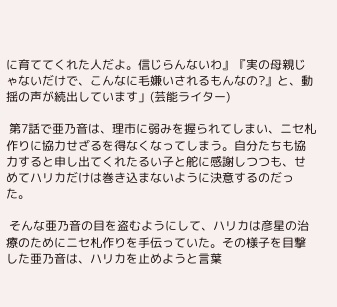に育ててくれた人だよ。信じらんないわ』『実の母親じゃないだけで、こんなに毛嫌いされるもんなの?』と、動揺の声が続出しています」(芸能ライター)

 第7話で亜乃音は、理市に弱みを握られてしまい、ニセ札作りに協力せざるを得なくなってしまう。自分たちも協力すると申し出てくれたるい子と舵に感謝しつつも、せめてハリカだけは巻き込まないように決意するのだった。

 そんな亜乃音の目を盗むようにして、ハリカは彦星の治療のためにニセ札作りを手伝っていた。その様子を目撃した亜乃音は、ハリカを止めようと言葉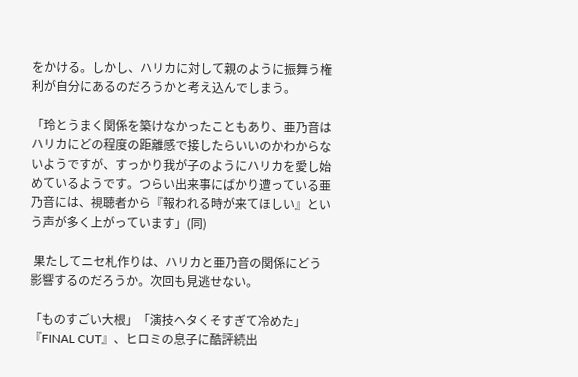をかける。しかし、ハリカに対して親のように振舞う権利が自分にあるのだろうかと考え込んでしまう。

「玲とうまく関係を築けなかったこともあり、亜乃音はハリカにどの程度の距離感で接したらいいのかわからないようですが、すっかり我が子のようにハリカを愛し始めているようです。つらい出来事にばかり遭っている亜乃音には、視聴者から『報われる時が来てほしい』という声が多く上がっています」(同)

 果たしてニセ札作りは、ハリカと亜乃音の関係にどう影響するのだろうか。次回も見逃せない。

「ものすごい大根」「演技ヘタくそすぎて冷めた」『FINAL CUT』、ヒロミの息子に酷評続出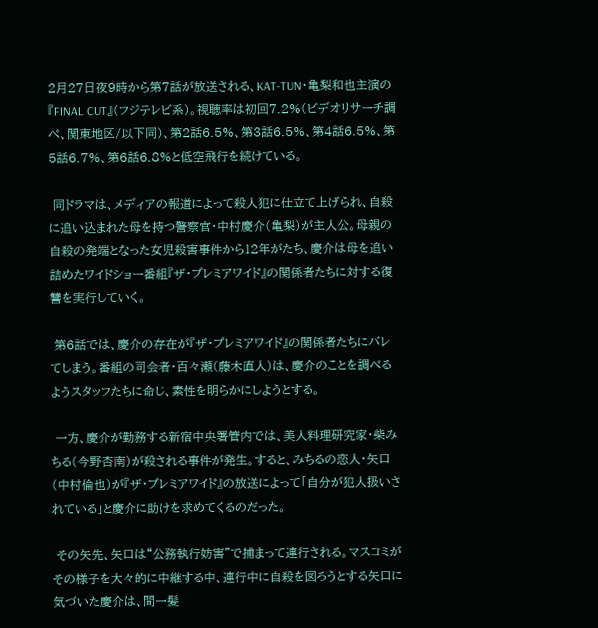2月27日夜9時から第7話が放送される、KAT-TUN・亀梨和也主演の『FINAL CUT』(フジテレビ系)。視聴率は初回7.2%(ビデオリサーチ調べ、関東地区/以下同)、第2話6.5%、第3話6.5%、第4話6.5%、第5話6.7%、第6話6.8%と低空飛行を続けている。

 同ドラマは、メディアの報道によって殺人犯に仕立て上げられ、自殺に追い込まれた母を持つ警察官・中村慶介(亀梨)が主人公。母親の自殺の発端となった女児殺害事件から12年がたち、慶介は母を追い詰めたワイドショー番組『ザ・プレミアワイド』の関係者たちに対する復讐を実行していく。

 第6話では、慶介の存在が『ザ・プレミアワイド』の関係者たちにバレてしまう。番組の司会者・百々瀬(藤木直人)は、慶介のことを調べるようスタッフたちに命じ、素性を明らかにしようとする。

 一方、慶介が勤務する新宿中央署管内では、美人料理研究家・柴みちる(今野杏南)が殺される事件が発生。すると、みちるの恋人・矢口(中村倫也)が『ザ・プレミアワイド』の放送によって「自分が犯人扱いされている」と慶介に助けを求めてくるのだった。

 その矢先、矢口は“公務執行妨害”で捕まって連行される。マスコミがその様子を大々的に中継する中、連行中に自殺を図ろうとする矢口に気づいた慶介は、間一髪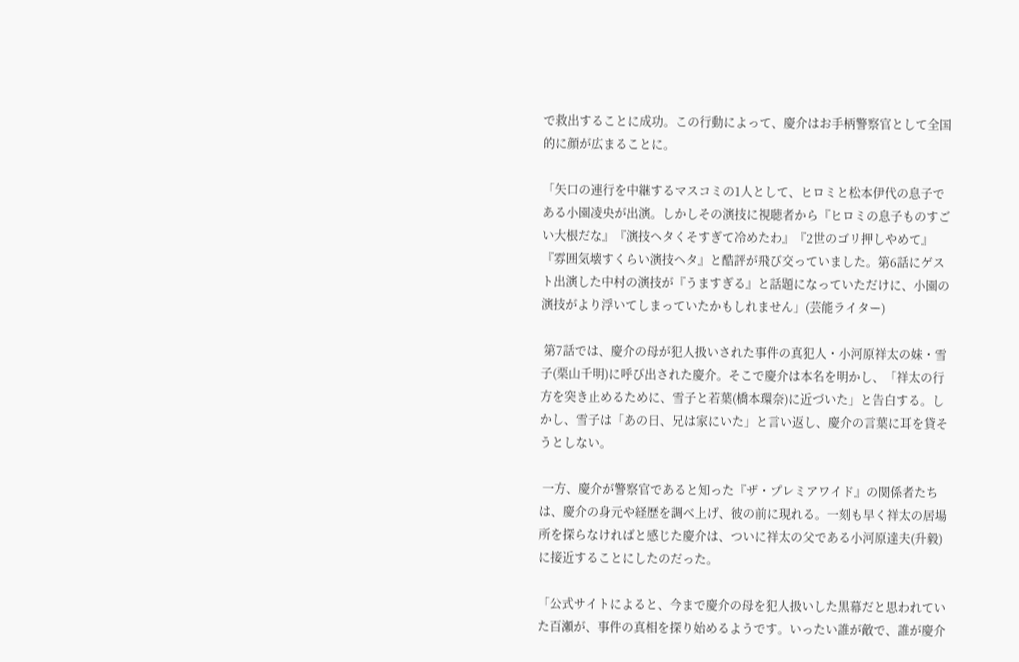で救出することに成功。この行動によって、慶介はお手柄警察官として全国的に顔が広まることに。

「矢口の連行を中継するマスコミの1人として、ヒロミと松本伊代の息子である小園凌央が出演。しかしその演技に視聴者から『ヒロミの息子ものすごい大根だな』『演技ヘタくそすぎて冷めたわ』『2世のゴリ押しやめて』『雰囲気壊すくらい演技ヘタ』と酷評が飛び交っていました。第6話にゲスト出演した中村の演技が『うますぎる』と話題になっていただけに、小園の演技がより浮いてしまっていたかもしれません」(芸能ライター)

 第7話では、慶介の母が犯人扱いされた事件の真犯人・小河原祥太の妹・雪子(栗山千明)に呼び出された慶介。そこで慶介は本名を明かし、「祥太の行方を突き止めるために、雪子と若葉(橋本環奈)に近づいた」と告白する。しかし、雪子は「あの日、兄は家にいた」と言い返し、慶介の言葉に耳を貸そうとしない。

 一方、慶介が警察官であると知った『ザ・プレミアワイド』の関係者たちは、慶介の身元や経歴を調べ上げ、彼の前に現れる。一刻も早く祥太の居場所を探らなければと感じた慶介は、ついに祥太の父である小河原達夫(升毅)に接近することにしたのだった。

「公式サイトによると、今まで慶介の母を犯人扱いした黒幕だと思われていた百瀬が、事件の真相を探り始めるようです。いったい誰が敵で、誰が慶介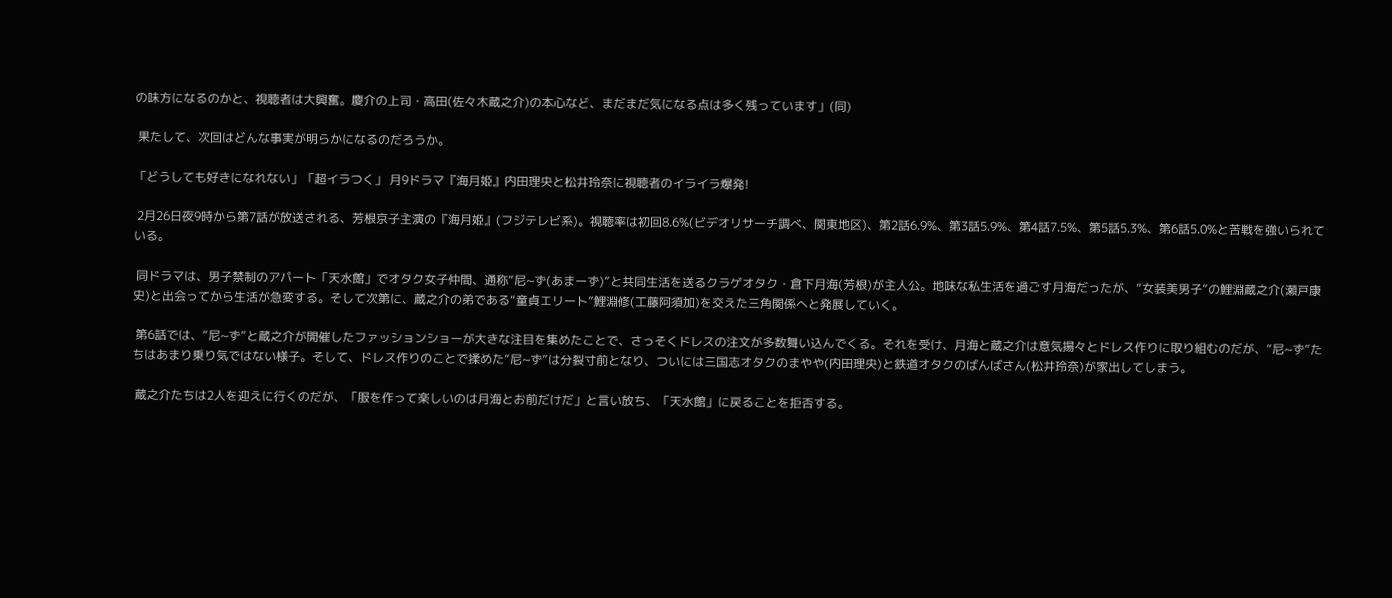の味方になるのかと、視聴者は大興奮。慶介の上司・高田(佐々木蔵之介)の本心など、まだまだ気になる点は多く残っています」(同)

 果たして、次回はどんな事実が明らかになるのだろうか。

「どうしても好きになれない」「超イラつく」 月9ドラマ『海月姫』内田理央と松井玲奈に視聴者のイライラ爆発!

 2月26日夜9時から第7話が放送される、芳根京子主演の『海月姫』(フジテレビ系)。視聴率は初回8.6%(ビデオリサーチ調べ、関東地区)、第2話6.9%、第3話5.9%、第4話7.5%、第5話5.3%、第6話5.0%と苦戦を強いられている。

 同ドラマは、男子禁制のアパート「天水館」でオタク女子仲間、通称“尼~ず(あまーず)”と共同生活を送るクラゲオタク・倉下月海(芳根)が主人公。地味な私生活を過ごす月海だったが、“女装美男子”の鯉淵蔵之介(瀬戸康史)と出会ってから生活が急変する。そして次第に、蔵之介の弟である“童貞エリート”鯉淵修(工藤阿須加)を交えた三角関係へと発展していく。

 第6話では、“尼~ず”と蔵之介が開催したファッションショーが大きな注目を集めたことで、さっそくドレスの注文が多数舞い込んでくる。それを受け、月海と蔵之介は意気揚々とドレス作りに取り組むのだが、“尼~ず”たちはあまり乗り気ではない様子。そして、ドレス作りのことで揉めた“尼~ず”は分裂寸前となり、ついには三国志オタクのまやや(内田理央)と鉄道オタクのばんばさん(松井玲奈)が家出してしまう。

 蔵之介たちは2人を迎えに行くのだが、「服を作って楽しいのは月海とお前だけだ」と言い放ち、「天水館」に戻ることを拒否する。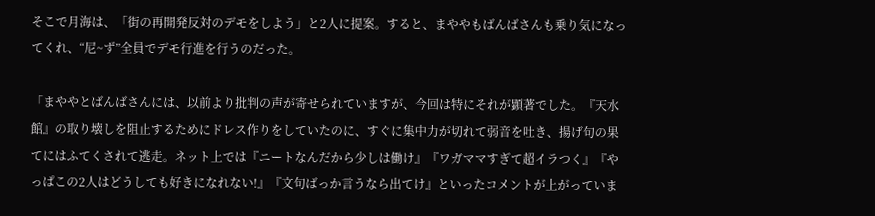そこで月海は、「街の再開発反対のデモをしよう」と2人に提案。すると、まややもばんばさんも乗り気になってくれ、“尼~ず”全員でデモ行進を行うのだった。

「まややとばんばさんには、以前より批判の声が寄せられていますが、今回は特にそれが顕著でした。『天水館』の取り壊しを阻止するためにドレス作りをしていたのに、すぐに集中力が切れて弱音を吐き、揚げ句の果てにはふてくされて逃走。ネット上では『ニートなんだから少しは働け』『ワガママすぎて超イラつく』『やっぱこの2人はどうしても好きになれない!』『文句ばっか言うなら出てけ』といったコメントが上がっていま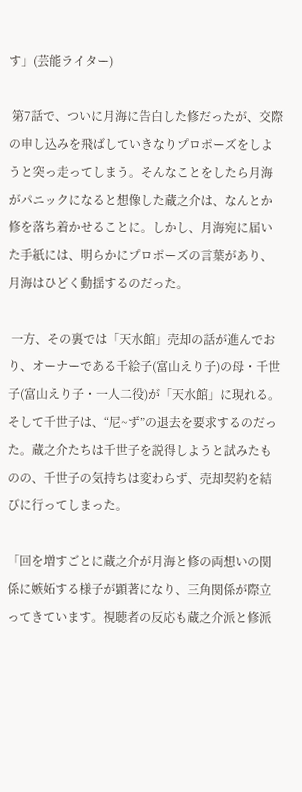す」(芸能ライター)

 第7話で、ついに月海に告白した修だったが、交際の申し込みを飛ばしていきなりプロポーズをしようと突っ走ってしまう。そんなことをしたら月海がパニックになると想像した蔵之介は、なんとか修を落ち着かせることに。しかし、月海宛に届いた手紙には、明らかにプロポーズの言葉があり、月海はひどく動揺するのだった。

 一方、その裏では「天水館」売却の話が進んでおり、オーナーである千絵子(富山えり子)の母・千世子(富山えり子・一人二役)が「天水館」に現れる。そして千世子は、“尼~ず”の退去を要求するのだった。蔵之介たちは千世子を説得しようと試みたものの、千世子の気持ちは変わらず、売却契約を結びに行ってしまった。

「回を増すごとに蔵之介が月海と修の両想いの関係に嫉妬する様子が顕著になり、三角関係が際立ってきています。視聴者の反応も蔵之介派と修派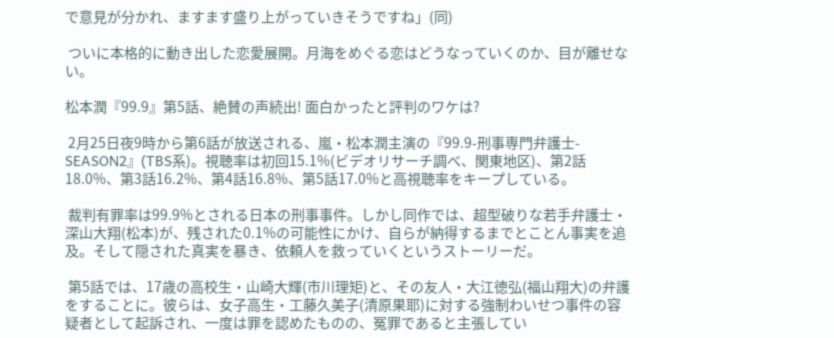で意見が分かれ、ますます盛り上がっていきそうですね」(同)

 ついに本格的に動き出した恋愛展開。月海をめぐる恋はどうなっていくのか、目が離せない。

松本潤『99.9』第5話、絶賛の声続出! 面白かったと評判のワケは?

 2月25日夜9時から第6話が放送される、嵐・松本潤主演の『99.9-刑事専門弁護士- SEASON2』(TBS系)。視聴率は初回15.1%(ビデオリサーチ調べ、関東地区)、第2話18.0%、第3話16.2%、第4話16.8%、第5話17.0%と高視聴率をキープしている。

 裁判有罪率は99.9%とされる日本の刑事事件。しかし同作では、超型破りな若手弁護士・深山大翔(松本)が、残された0.1%の可能性にかけ、自らが納得するまでとことん事実を追及。そして隠された真実を暴き、依頼人を救っていくというストーリーだ。

 第5話では、17歳の高校生・山崎大輝(市川理矩)と、その友人・大江徳弘(福山翔大)の弁護をすることに。彼らは、女子高生・工藤久美子(清原果耶)に対する強制わいせつ事件の容疑者として起訴され、一度は罪を認めたものの、冤罪であると主張してい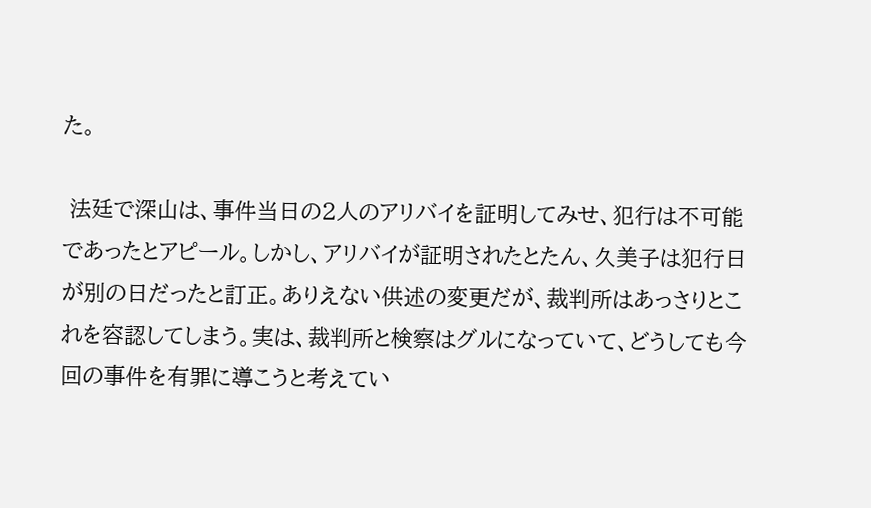た。

 法廷で深山は、事件当日の2人のアリバイを証明してみせ、犯行は不可能であったとアピール。しかし、アリバイが証明されたとたん、久美子は犯行日が別の日だったと訂正。ありえない供述の変更だが、裁判所はあっさりとこれを容認してしまう。実は、裁判所と検察はグルになっていて、どうしても今回の事件を有罪に導こうと考えてい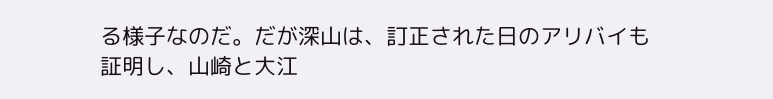る様子なのだ。だが深山は、訂正された日のアリバイも証明し、山崎と大江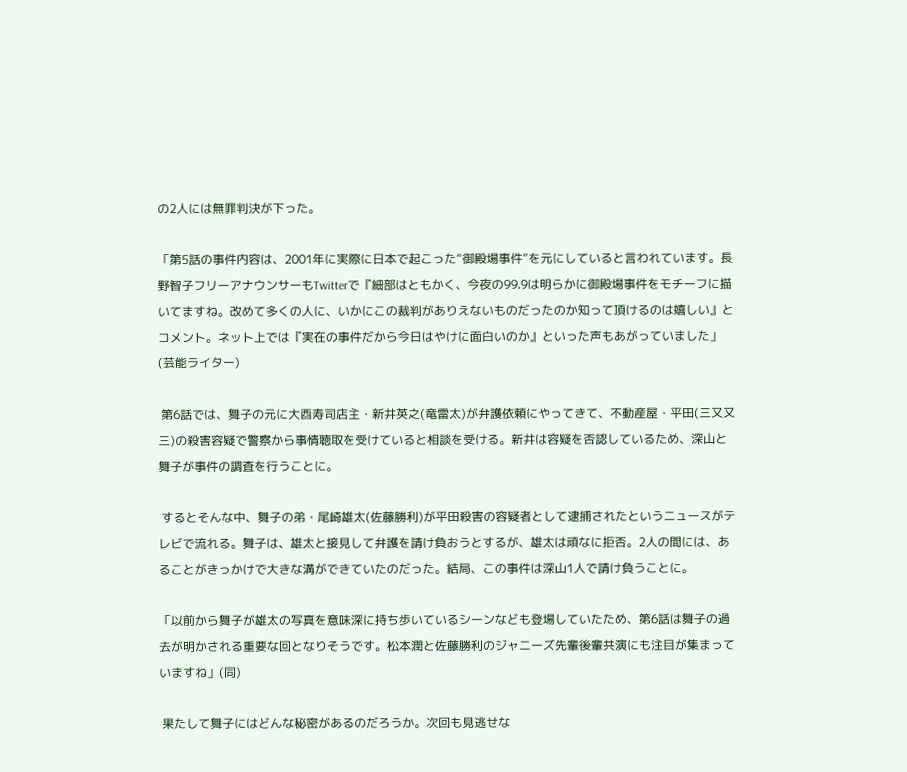の2人には無罪判決が下った。

「第5話の事件内容は、2001年に実際に日本で起こった“御殿場事件”を元にしていると言われています。長野智子フリーアナウンサーもTwitterで『細部はともかく、今夜の99.9は明らかに御殿場事件をモチーフに描いてますね。改めて多くの人に、いかにこの裁判がありえないものだったのか知って頂けるのは嬉しい』とコメント。ネット上では『実在の事件だから今日はやけに面白いのか』といった声もあがっていました」(芸能ライター)

 第6話では、舞子の元に大酉寿司店主・新井英之(竜雷太)が弁護依頼にやってきて、不動産屋・平田(三又又三)の殺害容疑で警察から事情聴取を受けていると相談を受ける。新井は容疑を否認しているため、深山と舞子が事件の調査を行うことに。

 するとそんな中、舞子の弟・尾崎雄太(佐藤勝利)が平田殺害の容疑者として逮捕されたというニュースがテレビで流れる。舞子は、雄太と接見して弁護を請け負おうとするが、雄太は頑なに拒否。2人の間には、あることがきっかけで大きな溝ができていたのだった。結局、この事件は深山1人で請け負うことに。

「以前から舞子が雄太の写真を意味深に持ち歩いているシーンなども登場していたため、第6話は舞子の過去が明かされる重要な回となりそうです。松本潤と佐藤勝利のジャニーズ先輩後輩共演にも注目が集まっていますね」(同)

 果たして舞子にはどんな秘密があるのだろうか。次回も見逃せな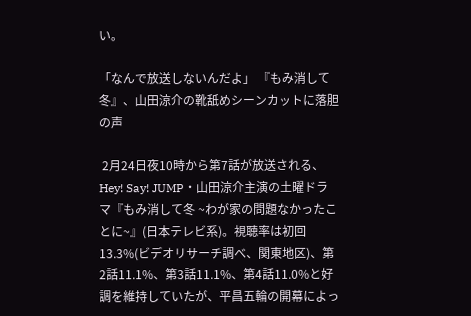い。

「なんで放送しないんだよ」 『もみ消して冬』、山田涼介の靴舐めシーンカットに落胆の声

 2月24日夜10時から第7話が放送される、Hey! Say! JUMP・山田涼介主演の土曜ドラマ『もみ消して冬 ~わが家の問題なかったことに~』(日本テレビ系)。視聴率は初回13.3%(ビデオリサーチ調べ、関東地区)、第2話11.1%、第3話11.1%、第4話11.0%と好調を維持していたが、平昌五輪の開幕によっ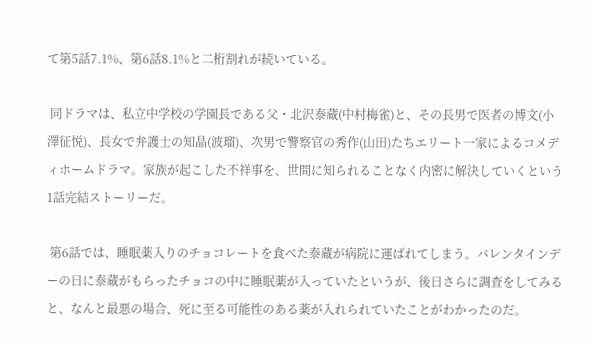て第5話7.1%、第6話8.1%と二桁割れが続いている。

 同ドラマは、私立中学校の学園長である父・北沢泰蔵(中村梅雀)と、その長男で医者の博文(小澤征悦)、長女で弁護士の知晶(波瑠)、次男で警察官の秀作(山田)たちエリート一家によるコメディホームドラマ。家族が起こした不祥事を、世間に知られることなく内密に解決していくという1話完結ストーリーだ。

 第6話では、睡眠薬入りのチョコレートを食べた泰蔵が病院に運ばれてしまう。バレンタインデーの日に泰蔵がもらったチョコの中に睡眠薬が入っていたというが、後日さらに調査をしてみると、なんと最悪の場合、死に至る可能性のある薬が入れられていたことがわかったのだ。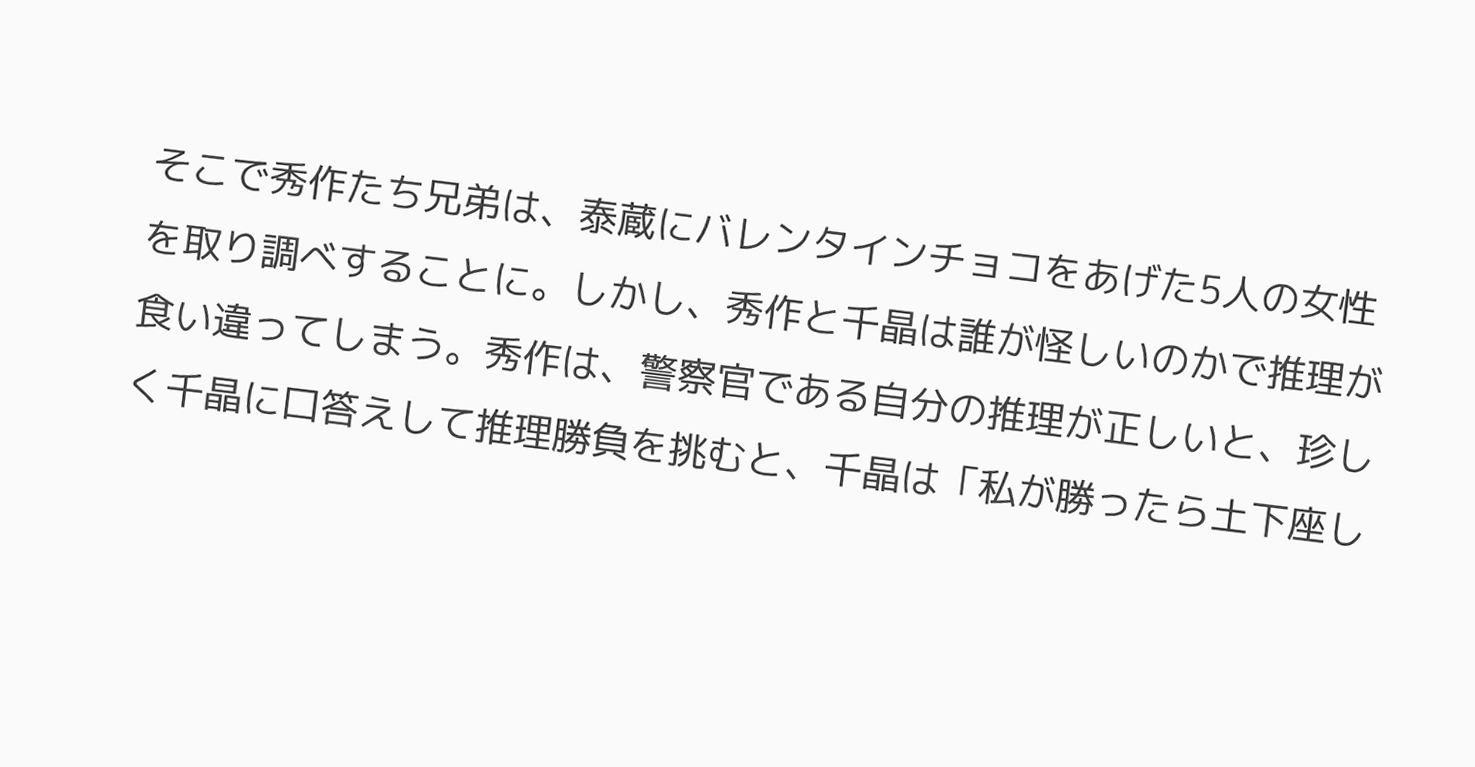そこで秀作たち兄弟は、泰蔵にバレンタインチョコをあげた5人の女性を取り調べすることに。しかし、秀作と千晶は誰が怪しいのかで推理が食い違ってしまう。秀作は、警察官である自分の推理が正しいと、珍しく千晶に口答えして推理勝負を挑むと、千晶は「私が勝ったら土下座し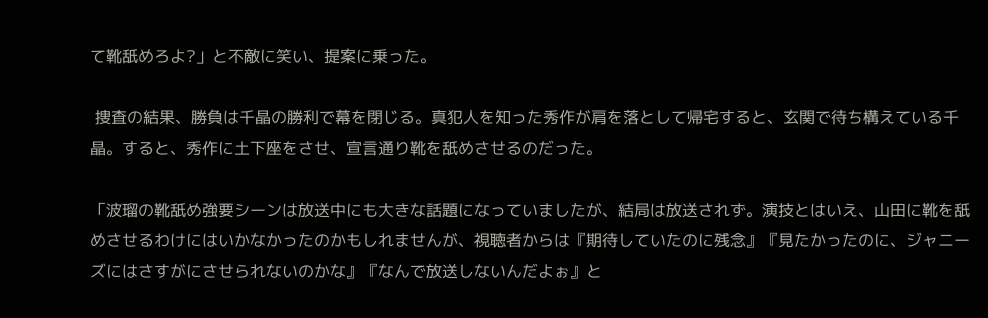て靴舐めろよ?」と不敵に笑い、提案に乗った。

 捜査の結果、勝負は千晶の勝利で幕を閉じる。真犯人を知った秀作が肩を落として帰宅すると、玄関で待ち構えている千晶。すると、秀作に土下座をさせ、宣言通り靴を舐めさせるのだった。

「波瑠の靴舐め強要シーンは放送中にも大きな話題になっていましたが、結局は放送されず。演技とはいえ、山田に靴を舐めさせるわけにはいかなかったのかもしれませんが、視聴者からは『期待していたのに残念』『見たかったのに、ジャニーズにはさすがにさせられないのかな』『なんで放送しないんだよぉ』と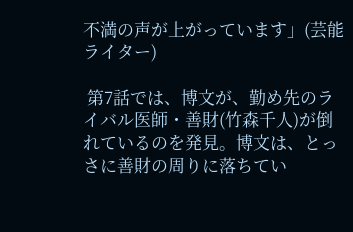不満の声が上がっています」(芸能ライター)

 第7話では、博文が、勤め先のライバル医師・善財(竹森千人)が倒れているのを発見。博文は、とっさに善財の周りに落ちてい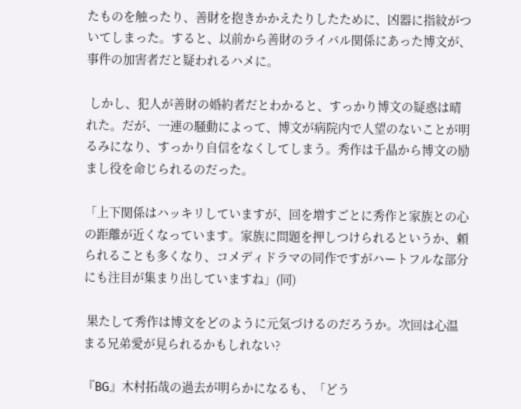たものを触ったり、善財を抱きかかえたりしたために、凶器に指紋がついてしまった。すると、以前から善財のライバル関係にあった博文が、事件の加害者だと疑われるハメに。

 しかし、犯人が善財の婚約者だとわかると、すっかり博文の疑惑は晴れた。だが、一連の騒動によって、博文が病院内で人望のないことが明るみになり、すっかり自信をなくしてしまう。秀作は千晶から博文の励まし役を命じられるのだった。

「上下関係はハッキリしていますが、回を増すごとに秀作と家族との心の距離が近くなっています。家族に問題を押しつけられるというか、頼られることも多くなり、コメディドラマの同作ですがハートフルな部分にも注目が集まり出していますね」(同)

 果たして秀作は博文をどのように元気づけるのだろうか。次回は心温まる兄弟愛が見られるかもしれない?

『BG』木村拓哉の過去が明らかになるも、「どう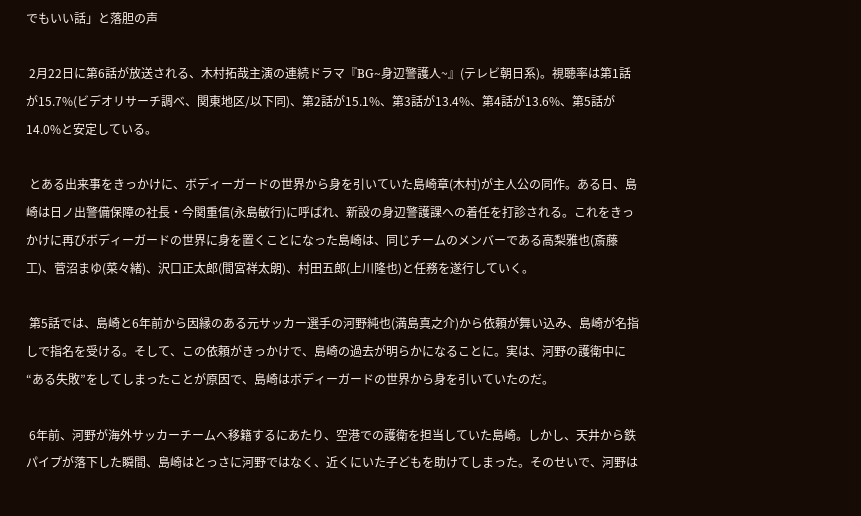でもいい話」と落胆の声

 2月22日に第6話が放送される、木村拓哉主演の連続ドラマ『BG~身辺警護人~』(テレビ朝日系)。視聴率は第1話が15.7%(ビデオリサーチ調べ、関東地区/以下同)、第2話が15.1%、第3話が13.4%、第4話が13.6%、第5話が14.0%と安定している。

 とある出来事をきっかけに、ボディーガードの世界から身を引いていた島崎章(木村)が主人公の同作。ある日、島崎は日ノ出警備保障の社長・今関重信(永島敏行)に呼ばれ、新設の身辺警護課への着任を打診される。これをきっかけに再びボディーガードの世界に身を置くことになった島崎は、同じチームのメンバーである高梨雅也(斎藤工)、菅沼まゆ(菜々緒)、沢口正太郎(間宮祥太朗)、村田五郎(上川隆也)と任務を遂行していく。

 第5話では、島崎と6年前から因縁のある元サッカー選手の河野純也(満島真之介)から依頼が舞い込み、島崎が名指しで指名を受ける。そして、この依頼がきっかけで、島崎の過去が明らかになることに。実は、河野の護衛中に“ある失敗”をしてしまったことが原因で、島崎はボディーガードの世界から身を引いていたのだ。

 6年前、河野が海外サッカーチームへ移籍するにあたり、空港での護衛を担当していた島崎。しかし、天井から鉄パイプが落下した瞬間、島崎はとっさに河野ではなく、近くにいた子どもを助けてしまった。そのせいで、河野は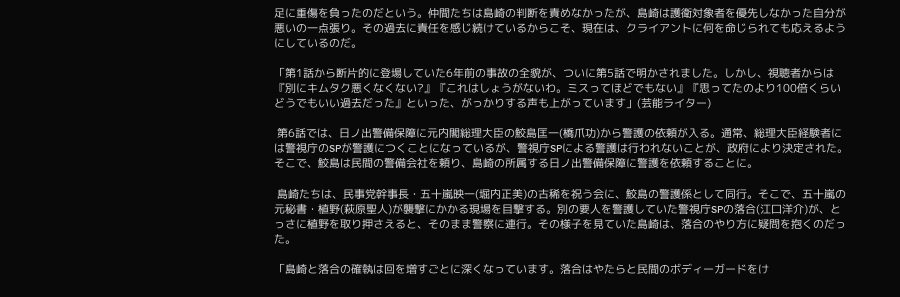足に重傷を負ったのだという。仲間たちは島崎の判断を責めなかったが、島崎は護衛対象者を優先しなかった自分が悪いの一点張り。その過去に責任を感じ続けているからこそ、現在は、クライアントに何を命じられても応えるようにしているのだ。

「第1話から断片的に登場していた6年前の事故の全貌が、ついに第5話で明かされました。しかし、視聴者からは『別にキムタク悪くなくない?』『これはしょうがないわ。ミスってほどでもない』『思ってたのより100倍くらいどうでもいい過去だった』といった、がっかりする声も上がっています」(芸能ライター)

 第6話では、日ノ出警備保障に元内閣総理大臣の鮫島匡一(橋爪功)から警護の依頼が入る。通常、総理大臣経験者には警視庁のSPが警護につくことになっているが、警視庁SPによる警護は行われないことが、政府により決定された。そこで、鮫島は民間の警備会社を頼り、島崎の所属する日ノ出警備保障に警護を依頼することに。

 島崎たちは、民事党幹事長・五十嵐映一(堀内正美)の古稀を祝う会に、鮫島の警護係として同行。そこで、五十嵐の元秘書・植野(萩原聖人)が襲撃にかかる現場を目撃する。別の要人を警護していた警視庁SPの落合(江口洋介)が、とっさに植野を取り押さえると、そのまま警察に連行。その様子を見ていた島崎は、落合のやり方に疑問を抱くのだった。

「島崎と落合の確執は回を増すごとに深くなっています。落合はやたらと民間のボディーガードをけ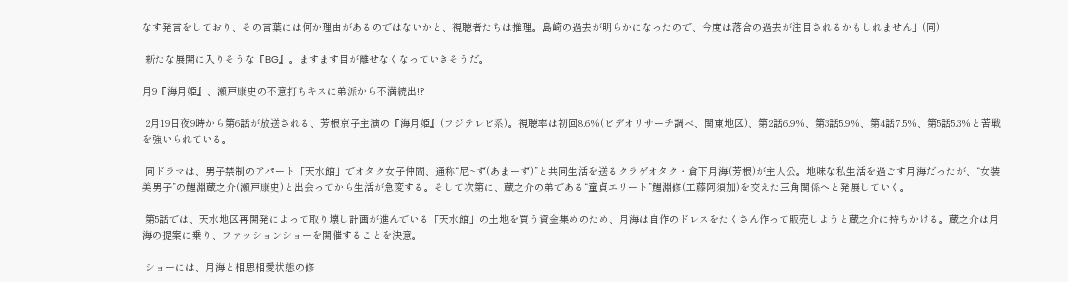なす発言をしており、その言葉には何か理由があるのではないかと、視聴者たちは推理。島崎の過去が明らかになったので、今度は落合の過去が注目されるかもしれません」(同)

 新たな展開に入りそうな『BG』。ますます目が離せなくなっていきそうだ。

月9『海月姫』、瀬戸康史の不意打ちキスに弟派から不満続出!?

 2月19日夜9時から第6話が放送される、芳根京子主演の『海月姫』(フジテレビ系)。視聴率は初回8.6%(ビデオリサーチ調べ、関東地区)、第2話6.9%、第3話5.9%、第4話7.5%、第5話5.3%と苦戦を強いられている。

 同ドラマは、男子禁制のアパート「天水館」でオタク女子仲間、通称“尼~ず(あまーず)”と共同生活を送るクラゲオタク・倉下月海(芳根)が主人公。地味な私生活を過ごす月海だったが、“女装美男子”の鯉淵蔵之介(瀬戸康史)と出会ってから生活が急変する。そして次第に、蔵之介の弟である“童貞エリート”鯉淵修(工藤阿須加)を交えた三角関係へと発展していく。

 第5話では、天水地区再開発によって取り壊し計画が進んでいる「天水館」の土地を買う資金集めのため、月海は自作のドレスをたくさん作って販売しようと蔵之介に持ちかける。蔵之介は月海の提案に乗り、ファッションショーを開催することを決意。

 ショーには、月海と相思相愛状態の修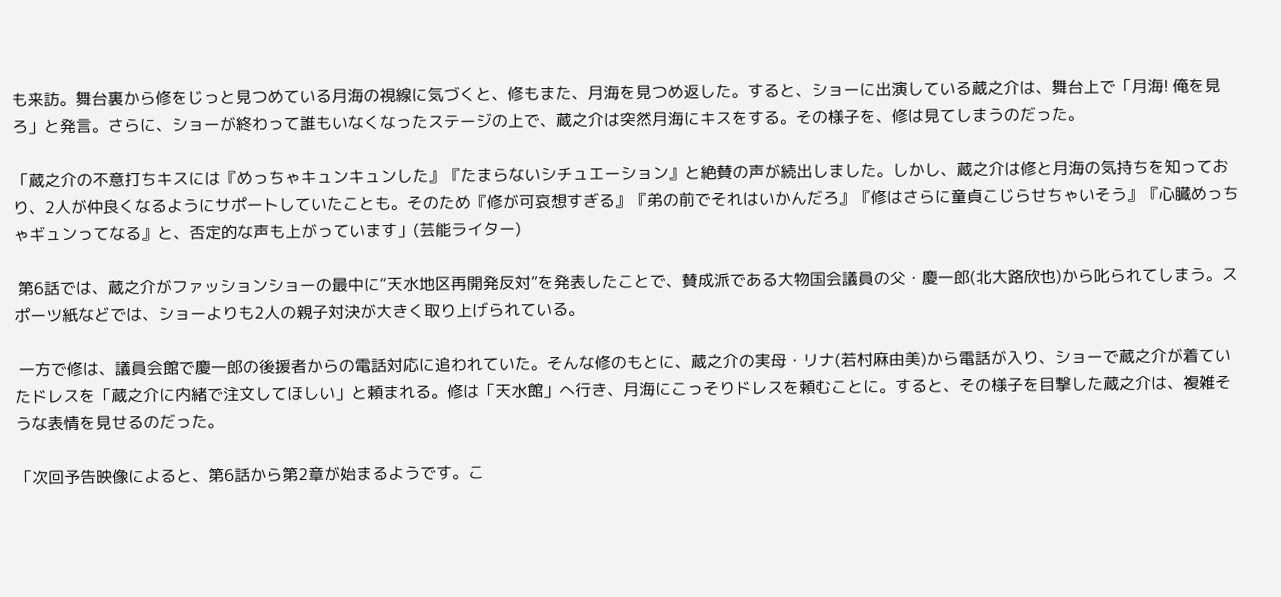も来訪。舞台裏から修をじっと見つめている月海の視線に気づくと、修もまた、月海を見つめ返した。すると、ショーに出演している蔵之介は、舞台上で「月海! 俺を見ろ」と発言。さらに、ショーが終わって誰もいなくなったステージの上で、蔵之介は突然月海にキスをする。その様子を、修は見てしまうのだった。

「蔵之介の不意打ちキスには『めっちゃキュンキュンした』『たまらないシチュエーション』と絶賛の声が続出しました。しかし、蔵之介は修と月海の気持ちを知っており、2人が仲良くなるようにサポートしていたことも。そのため『修が可哀想すぎる』『弟の前でそれはいかんだろ』『修はさらに童貞こじらせちゃいそう』『心臓めっちゃギュンってなる』と、否定的な声も上がっています」(芸能ライター)

 第6話では、蔵之介がファッションショーの最中に“天水地区再開発反対”を発表したことで、賛成派である大物国会議員の父・慶一郎(北大路欣也)から叱られてしまう。スポーツ紙などでは、ショーよりも2人の親子対決が大きく取り上げられている。

 一方で修は、議員会館で慶一郎の後援者からの電話対応に追われていた。そんな修のもとに、蔵之介の実母・リナ(若村麻由美)から電話が入り、ショーで蔵之介が着ていたドレスを「蔵之介に内緒で注文してほしい」と頼まれる。修は「天水館」へ行き、月海にこっそりドレスを頼むことに。すると、その様子を目撃した蔵之介は、複雑そうな表情を見せるのだった。

「次回予告映像によると、第6話から第2章が始まるようです。こ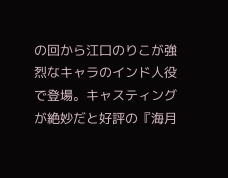の回から江口のりこが強烈なキャラのインド人役で登場。キャスティングが絶妙だと好評の『海月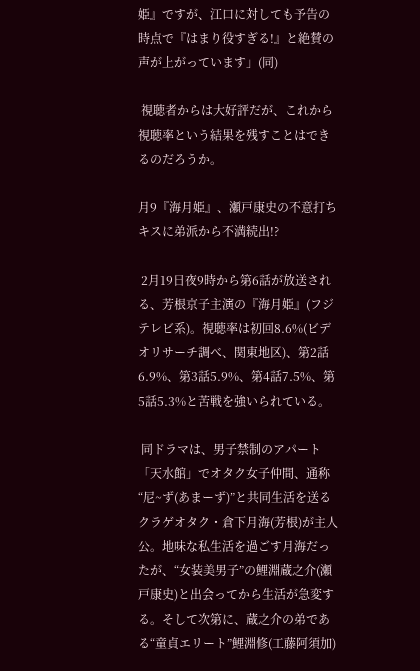姫』ですが、江口に対しても予告の時点で『はまり役すぎる!』と絶賛の声が上がっています」(同)

 視聴者からは大好評だが、これから視聴率という結果を残すことはできるのだろうか。

月9『海月姫』、瀬戸康史の不意打ちキスに弟派から不満続出!?

 2月19日夜9時から第6話が放送される、芳根京子主演の『海月姫』(フジテレビ系)。視聴率は初回8.6%(ビデオリサーチ調べ、関東地区)、第2話6.9%、第3話5.9%、第4話7.5%、第5話5.3%と苦戦を強いられている。

 同ドラマは、男子禁制のアパート「天水館」でオタク女子仲間、通称“尼~ず(あまーず)”と共同生活を送るクラゲオタク・倉下月海(芳根)が主人公。地味な私生活を過ごす月海だったが、“女装美男子”の鯉淵蔵之介(瀬戸康史)と出会ってから生活が急変する。そして次第に、蔵之介の弟である“童貞エリート”鯉淵修(工藤阿須加)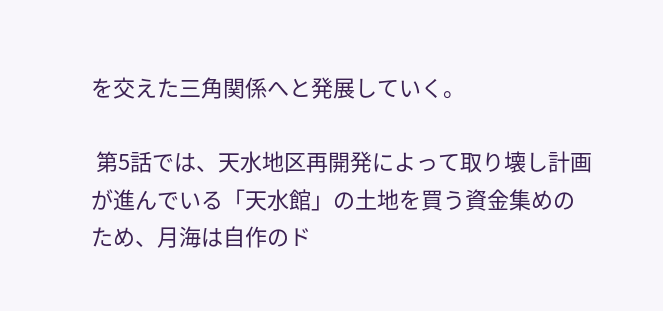を交えた三角関係へと発展していく。

 第5話では、天水地区再開発によって取り壊し計画が進んでいる「天水館」の土地を買う資金集めのため、月海は自作のド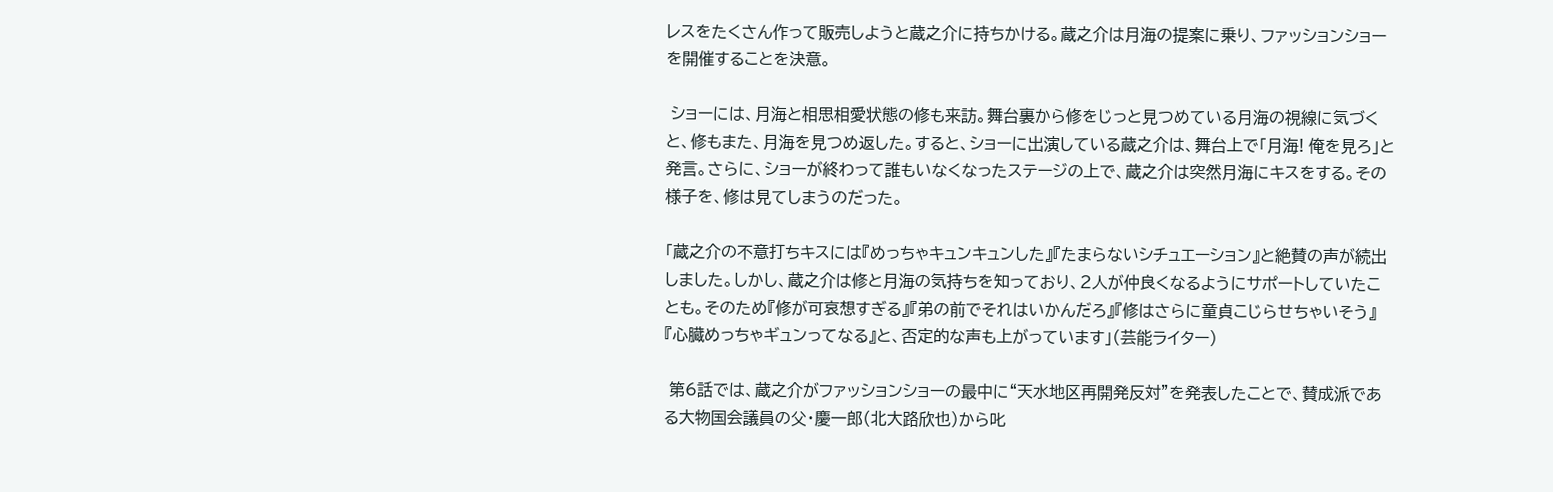レスをたくさん作って販売しようと蔵之介に持ちかける。蔵之介は月海の提案に乗り、ファッションショーを開催することを決意。

 ショーには、月海と相思相愛状態の修も来訪。舞台裏から修をじっと見つめている月海の視線に気づくと、修もまた、月海を見つめ返した。すると、ショーに出演している蔵之介は、舞台上で「月海! 俺を見ろ」と発言。さらに、ショーが終わって誰もいなくなったステージの上で、蔵之介は突然月海にキスをする。その様子を、修は見てしまうのだった。

「蔵之介の不意打ちキスには『めっちゃキュンキュンした』『たまらないシチュエーション』と絶賛の声が続出しました。しかし、蔵之介は修と月海の気持ちを知っており、2人が仲良くなるようにサポートしていたことも。そのため『修が可哀想すぎる』『弟の前でそれはいかんだろ』『修はさらに童貞こじらせちゃいそう』『心臓めっちゃギュンってなる』と、否定的な声も上がっています」(芸能ライター)

 第6話では、蔵之介がファッションショーの最中に“天水地区再開発反対”を発表したことで、賛成派である大物国会議員の父・慶一郎(北大路欣也)から叱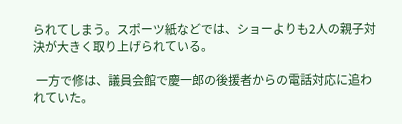られてしまう。スポーツ紙などでは、ショーよりも2人の親子対決が大きく取り上げられている。

 一方で修は、議員会館で慶一郎の後援者からの電話対応に追われていた。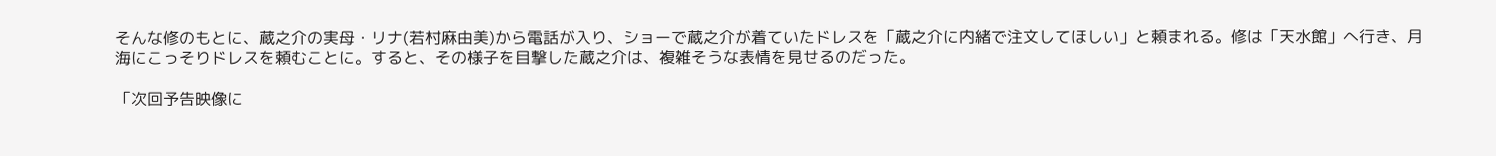そんな修のもとに、蔵之介の実母・リナ(若村麻由美)から電話が入り、ショーで蔵之介が着ていたドレスを「蔵之介に内緒で注文してほしい」と頼まれる。修は「天水館」へ行き、月海にこっそりドレスを頼むことに。すると、その様子を目撃した蔵之介は、複雑そうな表情を見せるのだった。

「次回予告映像に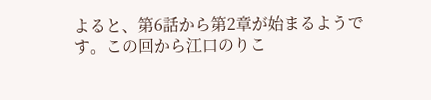よると、第6話から第2章が始まるようです。この回から江口のりこ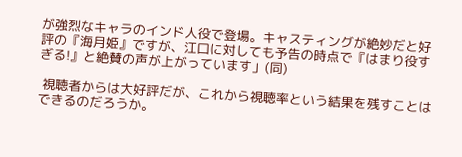が強烈なキャラのインド人役で登場。キャスティングが絶妙だと好評の『海月姫』ですが、江口に対しても予告の時点で『はまり役すぎる!』と絶賛の声が上がっています」(同)

 視聴者からは大好評だが、これから視聴率という結果を残すことはできるのだろうか。